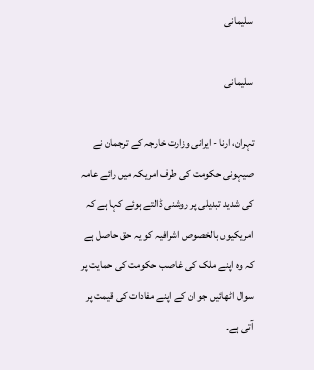سلیمانی

سلیمانی

تہران، ارنا - ایرانی وزارت خارجہ کے ترجمان نے صیہونی حکومت کی طرف امریکہ میں رائے عامہ کی شدید تبدیلی پر روشنی ڈالتے ہوئے کہا ہے کہ امریکیوں بالخصوص اشرافیہ کو یہ حق حاصل ہے کہ وہ اپنے ملک کی غاصب حکومت کی حمایت پر سوال اٹھائیں جو ان کے اپنے مفادات کی قیمت پر آتی ہے۔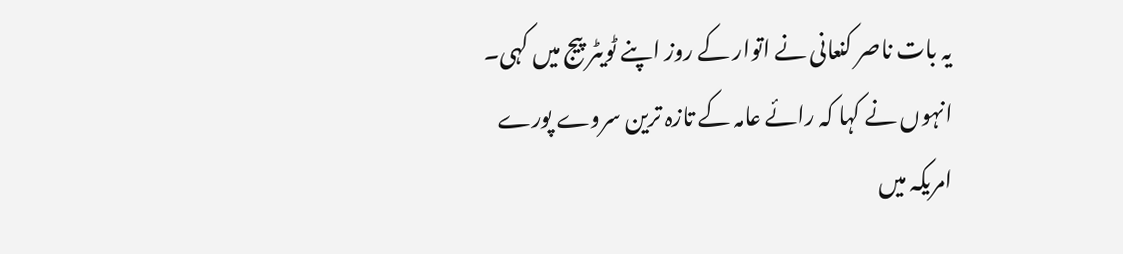یہ بات ناصر کنعانی نے اتوار کے روز اپنے ٹویٹر پیج میں کہی۔
انہوں نے کہا کہ رائے عامہ کے تازہ ترین سروے پورے امریکہ میں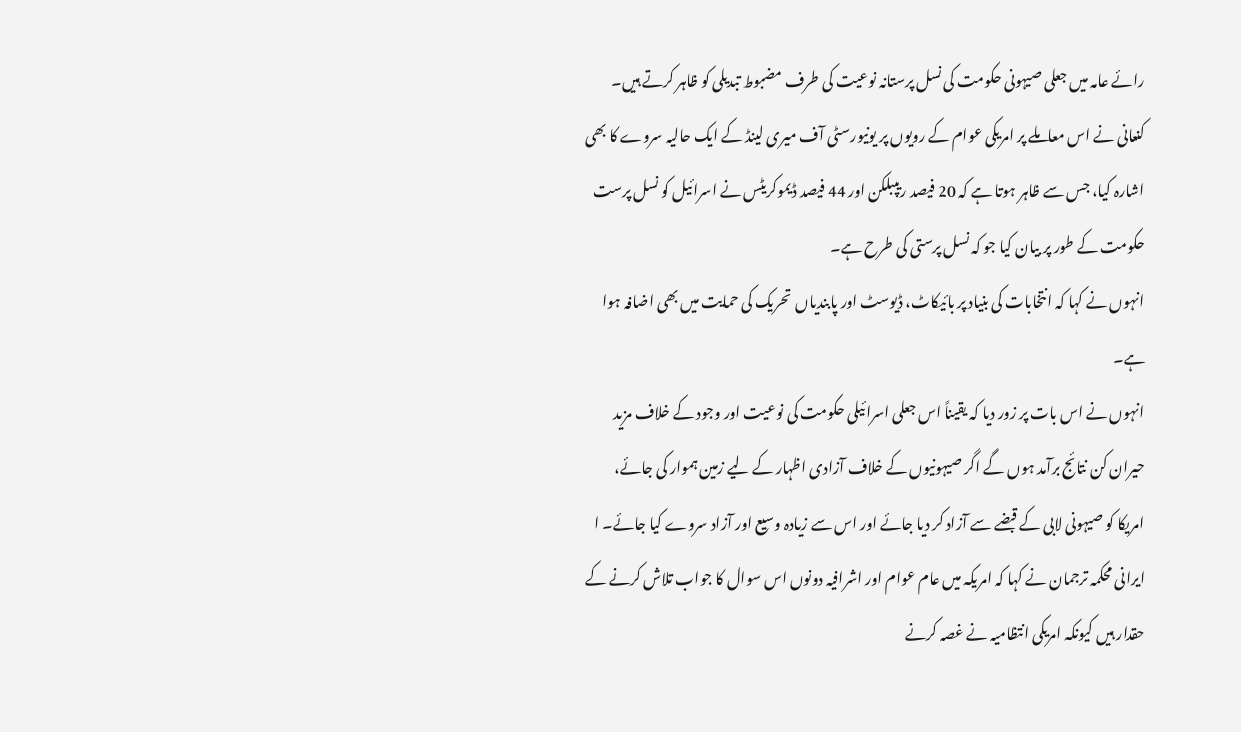رائے عامہ میں جعلی صیہونی حکومت کی نسل پرستانہ نوعیت کی طرف مضبوط تبدیلی کو ظاہر کرتے ہیں۔
کنعانی نے اس معاملے پر امریکی عوام کے رویوں پر یونیورسٹی آف میری لینڈ کے ایک حالیہ سروے کا بھی اشارہ کیا، جس سے ظاہر ہوتا ہے کہ 20 فیصد ریپبلکن اور 44 فیصد ڈیموکریٹس نے اسرائیل کو نسل پرست حکومت کے طور پر بیان کیا جو کہ نسل پرستی کی طرح ہے۔
انہوں نے کہا کہ انتخابات کی بنیاد پر بائیکاٹ، ڈیوسٹ اور پابندیاں  تحریک کی حمایت میں بھی اضافہ ہوا ہے۔
انہوں نے اس بات پر زور دیا کہ یقیناً اس جعلی اسرائیلی حکومت کی نوعیت اور وجود کے خلاف مزید حیران کن نتائج برآمد ہوں گے اگر صیہونیوں کے خلاف آزادی اظہار کے لیے زمین ہموار کی جائے، امریکا کو صیہونی لابی کے قبضے سے آزاد کر دیا جائے اور اس سے زیادہ وسیع اور آزاد سروے کیا جائے۔ ا
ایرانی محکمہ ترجمان نے کہا کہ امریکہ میں عام عوام اور اشرافیہ دونوں اس سوال کا جواب تلاش کرنے کے حقدار ہیں کیونکہ امریکی انتظامیہ نے غصہ کرنے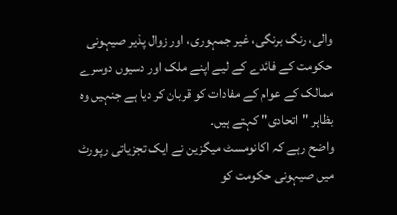والی، رنگ برنگی، غیر جمہوری، اور زوال پذیر صیہونی حکومت کے فائدے کے لیے اپنے ملک اور دسیوں دوسرے ممالک کے عوام کے مفادات کو قربان کر دیا ہے جنہیں وہ بظاہر "اتحادی" کہتے ہیں۔
واضح رہے کہ اکانومسٹ میگزین نے ایک تجزیاتی رپورٹ میں صیہونی حکومت کو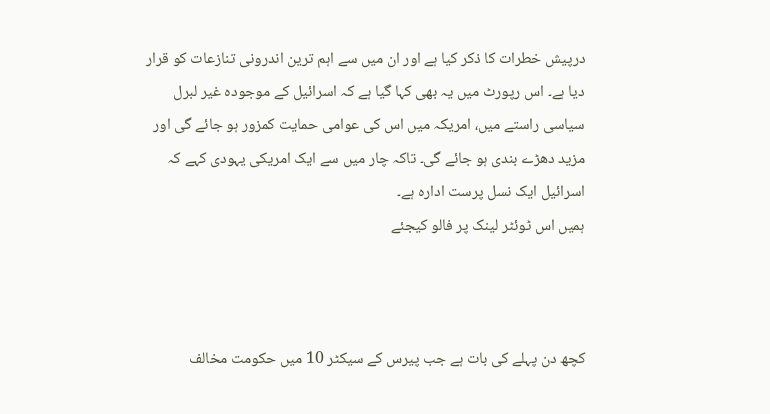درپیش خطرات کا ذکر کیا ہے اور ان میں سے اہم ترین اندرونی تنازعات کو قرار دیا ہے۔ اس رپورٹ میں یہ بھی کہا گیا ہے کہ اسرائیل کے موجودہ غیر لبرل سیاسی راستے میں، امریکہ میں اس کی عوامی حمایت کمزور ہو جائے گی اور مزید دھڑے بندی ہو جائے گی۔ تاکہ چار میں سے ایک امریکی یہودی کہے کہ اسرائیل ایک نسل پرست ادارہ ہے۔
ہمیں اس ٹوئٹر لینک پر فالو کیجئے



کچھ دن پہلے کی بات ہے جب پیرس کے سیکٹر 10 میں حکومت مخالف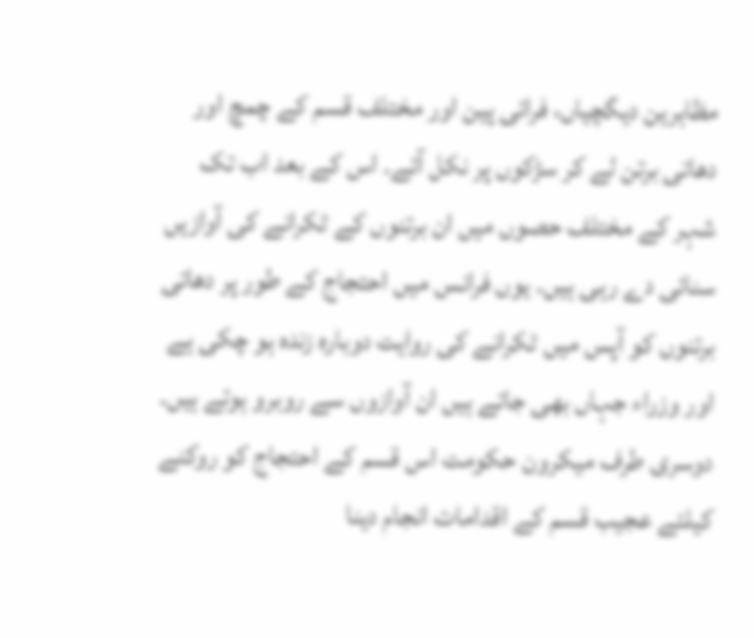مظاہرین دیگچیاں، فرائی پین اور مختلف قسم کے چمچ اور دھاتی برتن لے کر سڑکوں پر نکل آئے۔ اس کے بعد اب تک شہر کے مختلف حصوں میں ان برتنوں کے ٹکرانے کی آوازیں سنائی دے رہی ہیں۔ یوں فرانس میں احتجاج کے طور پر دھاتی برتنوں کو آپس میں ٹکرانے کی روایت دوبارہ زندہ ہو چکی ہے اور وزراء جہاں بھی جاتے ہیں ان آوازوں سے روبرو ہوتے ہیں۔ دوسری طرف میکرون حکومت اس قسم کے احتجاج کو روکنے کیلئے عجیب قسم کے اقدامات انجام دینا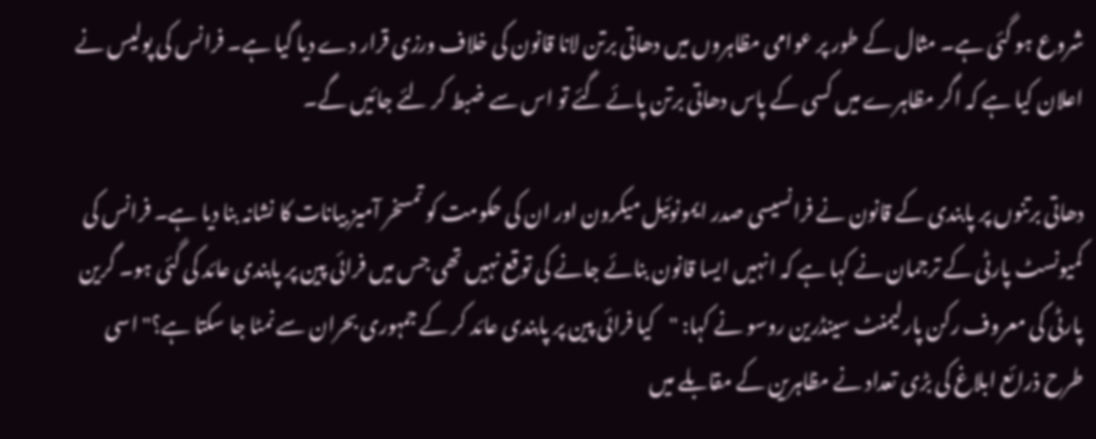شروع ہو گئی ہے۔ مثال کے طور پر عوامی مظاہروں میں دھاتی برتن لانا قانون کی خلاف ورزی قرار دے دیا گیا ہے۔ فرانس کی پولیس نے اعلان کیا ہے کہ اگر مظاہرے میں کسی کے پاس دھاتی برتن پائے گئے تو اس سے ضبط کر لئے جائیں گے۔

دھاتی برتنوں پر پابندی کے قانون نے فرانسیسی صدر ایمونوئیل میکرون اور ان کی حکومت کو تمسخر آمیز بیانات کا نشانہ بنا دیا ہے۔ فرانس کی کمیونسٹ پارٹی کے ترجمان نے کہا ہے کہ انہیں ایسا قانون بنائے جانے کی توقع نہیں تھی جس میں فرائی پین پر پابندی عائد کی گئی ہو۔ گرین پارٹی کی معروف رکن پارلیمنٹ سینڈرین روسو نے کہا: "کیا فرائی پین پر پابندی عائد کر کے جمہوری بحران سے نمٹا جا سکتا ہے؟" اسی طرح ذرائع ابلاغ کی بڑی تعداد نے مظاہرین کے مقابلے میں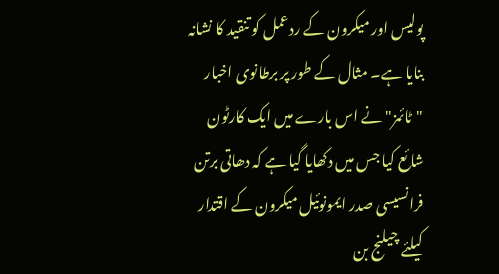پولیس اور میکرون کے ردعمل کو تنقید کا نشانہ بنایا ہے۔ مثال کے طور پر برطانوی اخبار "ٹائمز" نے اس بارے میں ایک کارٹون شائع کیا جس میں دکھایا گیا ہے کہ دھاتی برتن فرانسیسی صدر ایمونوئیل میکرون کے اقتدار کیلئے چیلنج بن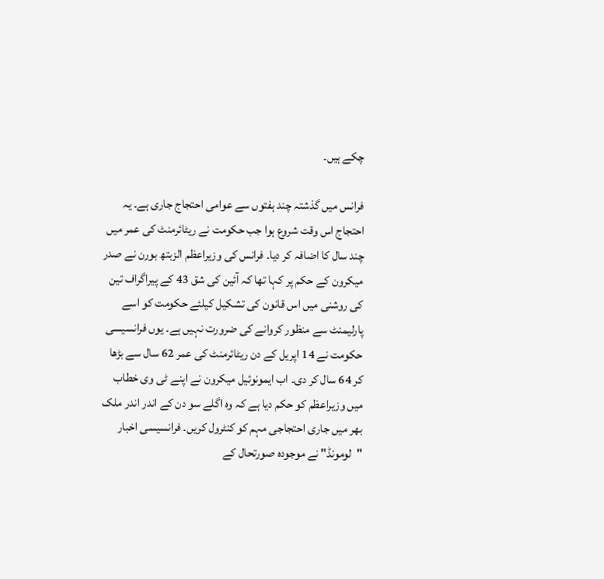چکے ہیں۔

فرانس میں گذشتہ چند ہفتوں سے عوامی احتجاج جاری ہے۔ یہ احتجاج اس وقت شروع ہوا جب حکومت نے ریٹائرمنٹ کی عمر میں چند سال کا اضافہ کر دیا۔ فرانس کی وزیراعظم الزبتھ بورن نے صدر میکرون کے حکم پر کہا تھا کہ آئین کی شق 43 کے پیراگراف تین کی روشنی میں اس قانون کی تشکیل کیلئے حکومت کو اسے پارلیمنٹ سے منظور کروانے کی ضرورت نہیں ہے۔ یوں فرانسیسی حکومت نے 14 اپریل کے دن ریٹائرمنٹ کی عمر 62 سال سے بڑھا کر 64 سال کر دی۔ اب ایمونوئیل میکرون نے اپنے ٹی وی خطاب میں وزیراعظم کو حکم دیا ہے کہ وہ اگلے سو دن کے اندر اندر ملک بھر میں جاری احتجاجی مہم کو کنٹرول کریں۔ فرانسیسی اخبار "لومونڈ" نے موجودہ صورتحال کے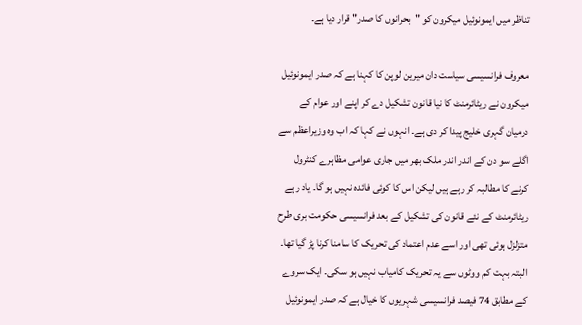تناظر میں ایمونوئیل میکرون کو "بحرانوں کا صدر" قرار دیا ہے۔

معروف فرانسیسی سیاست دان میرین لوپن کا کہنا ہے کہ صدر ایمونوئیل میکرون نے ریٹائرمنٹ کا نیا قانون تشکیل دے کر اپنے اور عوام کے درمیان گہری خلیج پیدا کر دی ہے۔ انہوں نے کہا کہ اب وہ وزیراعظم سے اگلے سو دن کے اندر اندر ملک بھر میں جاری عوامی مظاہرے کنٹرول کرنے کا مطالبہ کر رہے ہیں لیکن اس کا کوئی فائدہ نہیں ہو گا۔ یاد رہے ریٹائرمنٹ کے نئے قانون کی تشکیل کے بعد فرانسیسی حکومت بری طرح متزلزل ہوئی تھی اور اسے عدم اعتماد کی تحریک کا سامنا کرنا پڑ گیا تھا۔ البتہ بہت کم ووٹوں سے یہ تحریک کامیاب نہیں ہو سکی۔ ایک سروے کے مطابق 74 فیصد فرانسیسی شہریوں کا خیال ہے کہ صدر ایمونوئیل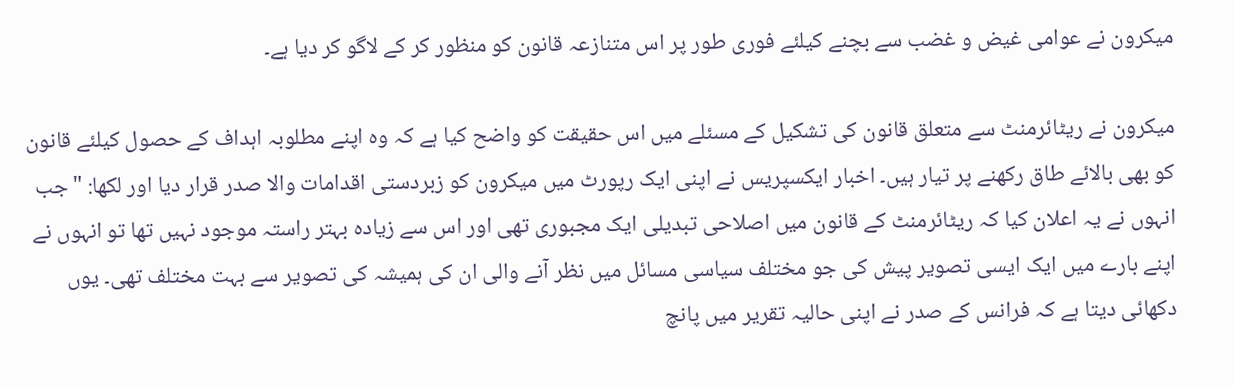میکرون نے عوامی غیض و غضب سے بچنے کیلئے فوری طور پر اس متنازعہ قانون کو منظور کر کے لاگو کر دیا ہے۔

میکرون نے ریٹائرمنٹ سے متعلق قانون کی تشکیل کے مسئلے میں اس حقیقت کو واضح کیا ہے کہ وہ اپنے مطلوبہ اہداف کے حصول کیلئے قانون کو بھی بالائے طاق رکھنے پر تیار ہیں۔ اخبار ایکسپریس نے اپنی ایک رپورٹ میں میکرون کو زبردستی اقدامات والا صدر قرار دیا اور لکھا: "جب انہوں نے یہ اعلان کیا کہ ریٹائرمنٹ کے قانون میں اصلاحی تبدیلی ایک مجبوری تھی اور اس سے زیادہ بہتر راستہ موجود نہیں تھا تو انہوں نے اپنے بارے میں ایک ایسی تصویر پیش کی جو مختلف سیاسی مسائل میں نظر آنے والی ان کی ہمیشہ کی تصویر سے بہت مختلف تھی۔ یوں دکھائی دیتا ہے کہ فرانس کے صدر نے اپنی حالیہ تقریر میں پانچ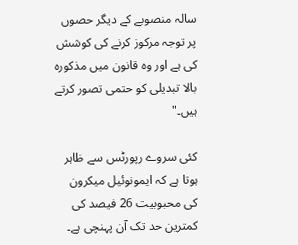سالہ منصوبے کے دیگر حصوں پر توجہ مرکوز کرنے کی کوشش کی ہے اور وہ قانون میں مذکورہ بالا تبدیلی کو حتمی تصور کرتے ہیں۔"

کئی سروے رپورٹس سے ظاہر ہوتا ہے کہ ایمونوئیل میکرون کی محبوبیت 26 فیصد کی کمترین حد تک آن پہنچی ہے۔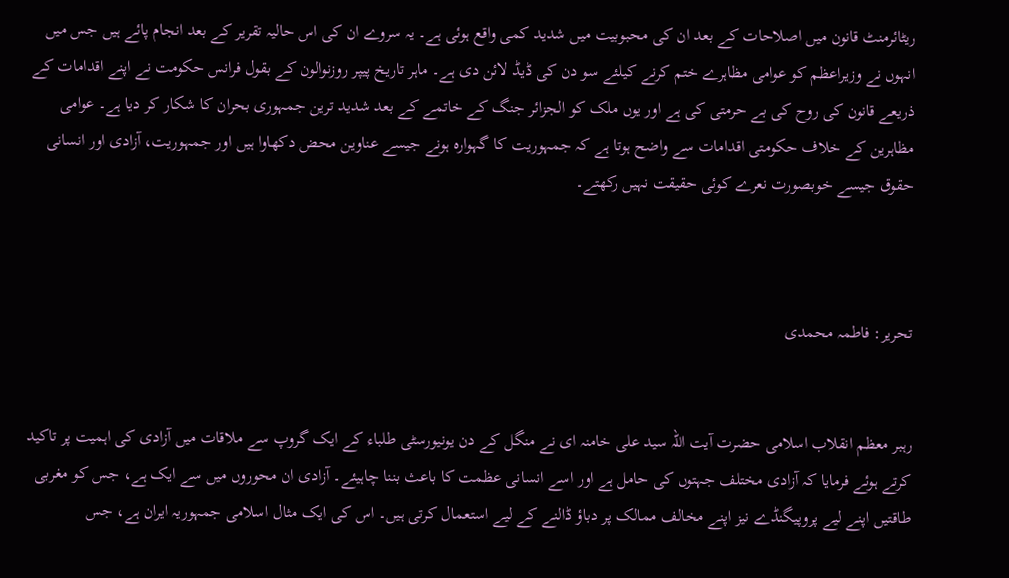ریٹائرمنٹ قانون میں اصلاحات کے بعد ان کی محبوبیت میں شدید کمی واقع ہوئی ہے۔ یہ سروے ان کی اس حالیہ تقریر کے بعد انجام پائے ہیں جس میں انہوں نے وزیراعظم کو عوامی مظاہرے ختم کرنے کیلئے سو دن کی ڈیڈ لائن دی ہے۔ ماہر تاریخ پیپر روزنوالون کے بقول فرانس حکومت نے اپنے اقدامات کے ذریعے قانون کی روح کی بے حرمتی کی ہے اور یوں ملک کو الجزائر جنگ کے خاتمے کے بعد شدید ترین جمہوری بحران کا شکار کر دیا ہے۔ عوامی مظاہرین کے خلاف حکومتی اقدامات سے واضح ہوتا ہے کہ جمہوریت کا گہوارہ ہونے جیسے عناوین محض دکھاوا ہیں اور جمہوریت، آزادی اور انسانی حقوق جیسے خوبصورت نعرے کوئی حقیقت نہیں رکھتے۔



تحریر: فاطمہ محمدی


رہبر معظم انقلاب اسلامی حضرت آیت اللہ سید علی خامنہ ای نے منگل کے دن یونیورسٹی طلباء کے ایک گروپ سے ملاقات میں آزادی کی اہمیت پر تاکید کرتے ہوئے فرمایا کہ آزادی مختلف جہتوں کی حامل ہے اور اسے انسانی عظمت کا باعث بننا چاہیئے۔ آزادی ان محوروں میں سے ایک ہے، جس کو مغربی طاقتیں اپنے لیے پروپیگنڈے نیز اپنے مخالف ممالک پر دباؤ ڈالنے کے لیے استعمال کرتی ہیں۔ اس کی ایک مثال اسلامی جمہوریہ ایران ہے، جس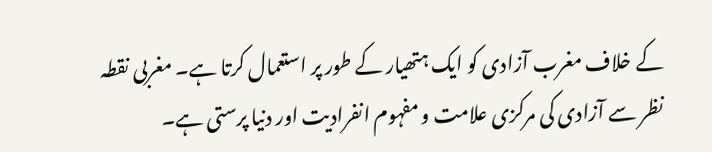کے خلاف مغرب آزادی کو ایک ہتھیار کے طور پر استعمال کرتا ہے۔ مغربی نقطہ نظر سے آزادی کی مرکزی علامت و مفہوم انفرادیت اور دنیا پرستی ہے۔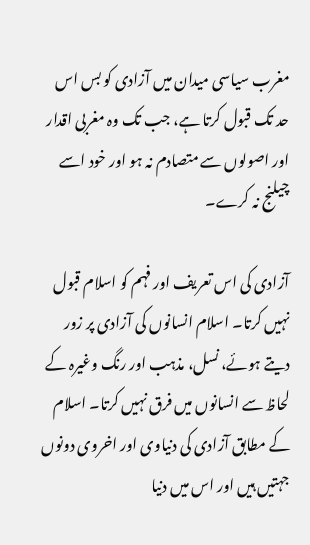مغرب سیاسی میدان میں آزادی کو بس اس حد تک قبول کرتا ہے، جب تک وہ مغربی اقدار اور اصولوں سے متصادم نہ ہو اور خود اسے چیلنج نہ کرے۔

آزادی کی اس تعریف اور فہم کو اسلام قبول نہیں کرتا۔ اسلام انسانوں کی آزادی پر زور دیتے ہوئے، نسل، مذہب اور رنگ وغیرہ کے لحاظ سے انسانوں میں فرق نہیں کرتا۔ اسلام کے مطابق آزادی کی دنیاوی اور اخروی دونوں جہتیں ہیں اور اس میں دنیا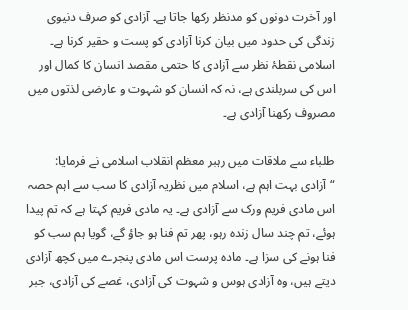اور آخرت دونوں کو مدنظر رکھا جاتا ہے۔ آزادی کو صرف دنیوی زندگی کی حدود میں بیان کرنا آزادی کو پست و حقیر کرنا ہے۔ اسلامی نقطۂ نظر سے آزادی کا حتمی مقصد انسان کا کمال اور اس کی سربلندی ہے، نہ کہ انسان کو شہوت و عارضی لذتوں میں مصروف رکھنا آزادی ہے۔

طلباء سے ملاقات میں رہبر معظم انقلاب اسلامی نے فرمایا: “آزادی بہت اہم ہے، اسلام میں نظریہ آزادی کا سب سے اہم حصہ اس مادی فریم ورک سے آزادی ہے۔ یہ مادی فریم کہتا ہے کہ تم پیدا ہوئے، تم چند سال زندہ رہو، پھر تم فنا ہو جاؤ گے، گویا ہم سب کو فنا ہونے کی سزا ہے۔ مادہ پرست اس مادی پنجرے میں کچھ آزادی دیتے ہیں، وہ آزادی ہوس و شہوت کی آزادی، غصے کی آزادی، جبر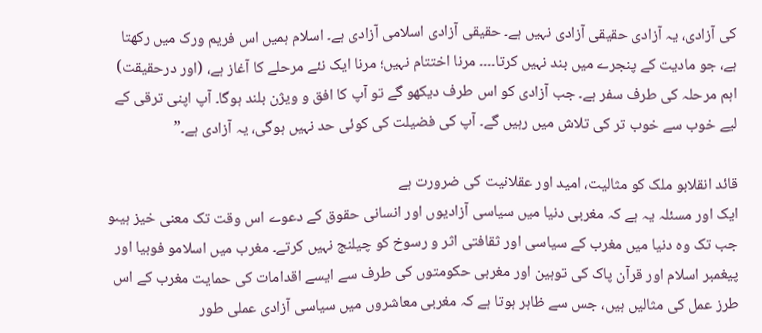کی آزادی، یہ آزادی حقیقی آزادی نہیں ہے۔ حقیقی آزادی اسلامی آزادی ہے۔ اسلام ہمیں اس فریم ورک میں رکھتا ہے، جو مادیت کے پنجرے میں بند نہیں کرتا۔۔۔۔ مرنا اختتام نہیں؛ مرنا ایک نئے مرحلے کا آغاز ہے، (اور درحقیقت) اہم مرحلہ کی طرف سفر ہے۔ جب آزادی کو اس طرف دیکھو گے تو آپ کا افق و ویژن بلند ہوگا۔ آپ اپنی ترقی کے لیے خوب سے خوب تر کی تلاش میں رہیں گے۔ آپ کی فضیلت کی کوئی حد نہیں ہوگی، یہ آزادی ہے۔”

قائد انقلابو ملک کو مثالیت، امید اور عقلانیت کی ضرورت ہے
ایک اور مسئلہ یہ ہے کہ مغربی دنیا میں سیاسی آزادیوں اور انسانی حقوق کے دعوے اس وقت تک معنی خیز ہیںو جب تک وہ دنیا میں مغرب کے سیاسی اور ثقافتی اثر و رسوخ کو چیلنج نہیں کرتے۔ مغرب میں اسلامو فوبیا اور پیغمبر اسلام اور قرآن پاک کی توہین اور مغربی حکومتوں کی طرف سے ایسے اقدامات کی حمایت مغرب کے اس طرز عمل کی مثالیں ہیں، جس سے ظاہر ہوتا ہے کہ مغربی معاشروں میں سیاسی آزادی عملی طور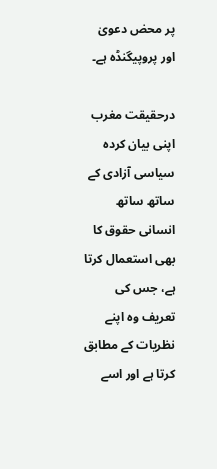پر محض دعویٰ اور پروپیگنڈہ ہے۔

درحقیقت مغرب اپنی بیان کردہ سیاسی آزادی کے ساتھ ساتھ انسانی حقوق کا بھی استعمال کرتا ہے، جس کی تعریف وہ اپنے نظریات کے مطابق کرتا ہے اور اسے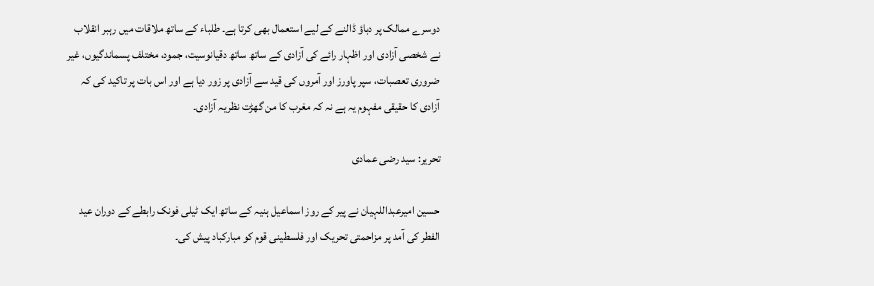دوسرے ممالک پر دباؤ ڈالنے کے لیے استعمال بھی کرتا ہے۔ طلباء کے ساتھ ملاقات میں رہبر انقلاب نے شخصی آزادی اور اظہار رائے کی آزادی کے ساتھ ساتھ دقیانوسیت، جمود، مختلف پسماندگیوں، غیر ضروری تعصبات، سپر پاورز اور آمروں کی قید سے آزادی پر زور دیا ہے اور اس بات پر تاکید کی کہ آزادی کا حقیقی مفہوم یہ ہے نہ کہ مغرب کا من گھڑت نظریہ آزادی۔

تحریر: سید رضی عمادی

حسین امیرعبداللہیان نے پیر کے روز اسماعیل ہنیہ کے ساتھ ایک ٹیلی فونک رابطے کے دوران عید الفطر کی آمد پر مزاحمتی تحریک اور فلسطینی قوم کو مبارکباد پیش کی۔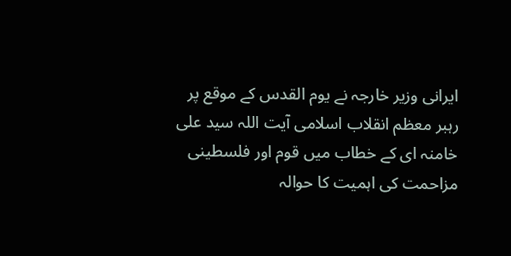ایرانی وزیر خارجہ نے یوم القدس کے موقع پر رہبر معظم انقلاب اسلامی آیت اللہ سید علی خامنہ ای کے خطاب میں قوم اور فلسطینی مزاحمت کی اہمیت کا حوالہ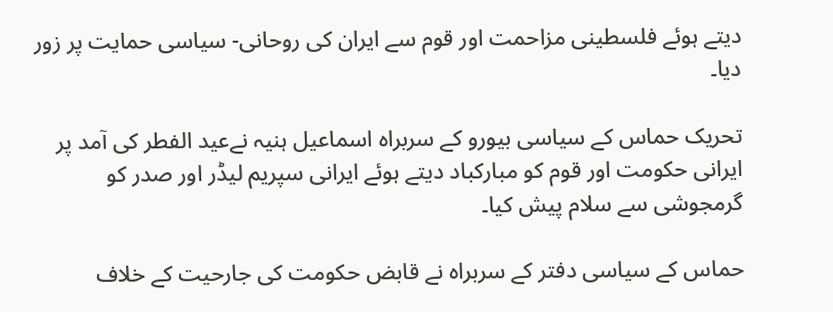دیتے ہوئے فلسطینی مزاحمت اور قوم سے ایران کی روحانی- سیاسی حمایت پر زور دیا۔

تحریک حماس کے سیاسی بیورو کے سربراہ اسماعیل ہنیہ نےعید الفطر کی آمد پر ایرانی حکومت اور قوم کو مبارکباد دیتے ہوئے ایرانی سپریم لیڈر اور صدر کو گرمجوشی سے سلام پیش کیا۔

حماس کے سیاسی دفتر کے سربراہ نے قابض حکومت کی جارحیت کے خلاف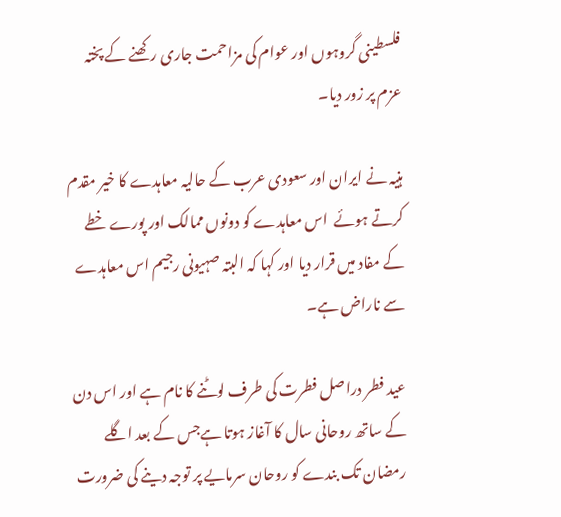فلسطینی گروہوں اور عوام کی مزاحمت جاری رکھنے کے پختہ عزم پر زور دیا۔

ہنیہ نے ایران اور سعودی عرب کے حالیہ معاہدے کا خیر مقدم کرتے ہوئے  اس معاہدے کو دونوں ممالک اور پورے خطے کے مفاد میں قرار دیا اور کہا کہ البتہ صہیونی رجیم اس معاہدے سے ناراض ہے۔

عید فطر دراصل فطرت کی طرف لوٹنے کا نام ہے اور اس دن کے ساتھ روحانی سال کا آغاز ہوتا ہےجس کے بعد اگلے رمضان تک بندے کو روحان سرمایے پر توجہ دینے کی ضرورت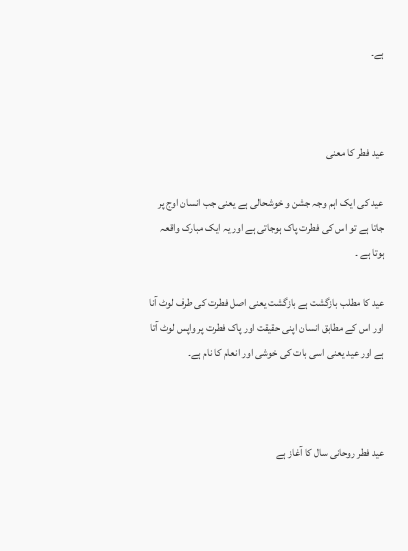ہے۔



عید فطر کا معنی

عید کی ایک اہم وجہ جشن و خوشحالی ہے یعنی جب انسان اوج پر جاتا ہے تو اس کی فطرت پاک ہوجاتی ہے اور یہ ایک مبارک واقعہ ہوتا ہے ۔

عید کا مطلب بازگشت ہے بازگشت یعنی اصل فطرت کی طرف لوٹ آنا اور اس کے مطابق انسان اپنی حقیقت اور پاک فطرت پر واپس لوٹ آتا ہے اور عید یعنی اسی بات کی خوشی اور انعام کا نام ہے۔



عید فطر روحانی سال کا آغاز ہے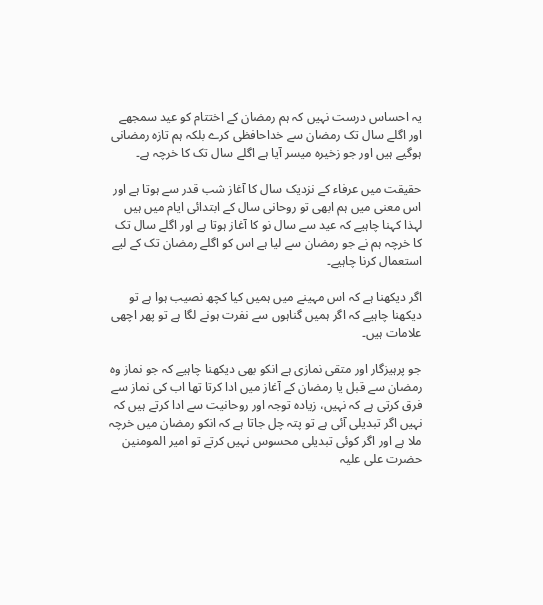یہ احساس درست نہیں کہ ہم رمضان کے اختتام کو عید سمجھے اور اگلے سال تک رمضان سے خداحافظی کرے بلکہ ہم تازہ رمضانی ہوگیے ہیں اور جو زخیرہ میسر آیا ہے اگلے سال تک کا خرچہ ہے۔

حقیقت میں عرفاء کے نزدیک سال کا آغاز شب قدر سے ہوتا ہے اور اس معنی میں ہم ابھی تو روحانی سال کے ابتدائی ایام میں ہیں لہذا کہنا چاہیے کہ عید سے سال نو کا آغاز ہوتا ہے اور اگلے سال تک کا خرچہ ہم نے جو رمضان سے لیا ہے اس کو اگلے رمضان تک کے لیے استعمال کرنا چاہیے۔

اگر دیکھنا ہے کہ اس مہینے میں ہمیں کیا کچھ نصیب ہوا ہے تو دیکھنا چاہیے کہ اگر ہمیں گناہوں سے نفرت ہونے لگا ہے تو پھر اچھی علامات ہیں۔

جو پرہیزگار اور متقی نمازی ہے انکو بھی دیکھنا چاہیے کہ جو نماز وہ رمضان سے قبل یا رمضان کے آغاز میں ادا کرتا تھا اب کی نماز سے فرق کرتی ہے کہ نہیں، زیادہ توجہ اور روحانیت سے ادا کرتے ہیں کہ نہیں اگر تبدیلی آئی ہے تو پتہ چل جاتا ہے کہ انکو رمضان میں خرچہ ملا ہے اور اگر کوئی تبدیلی محسوس نہیں کرتے تو امیر المومنین حضرت علی علیہ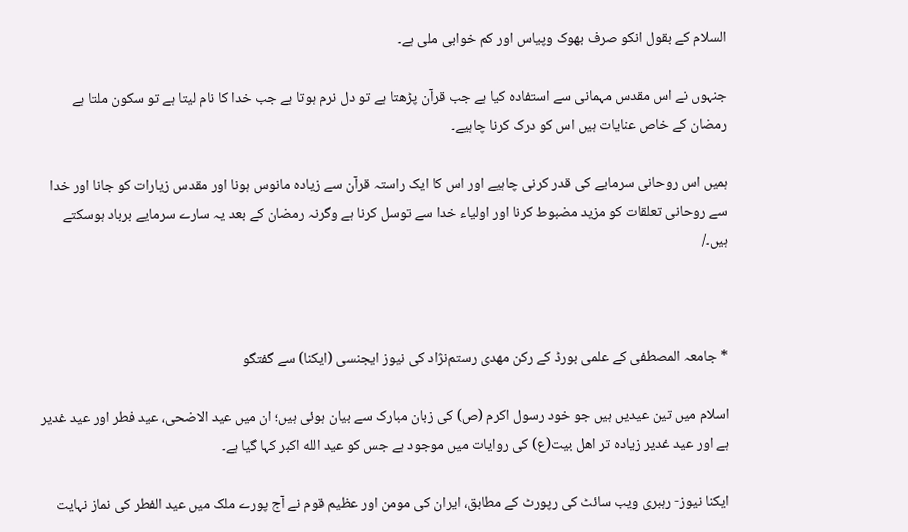السلام کے بقول انکو صرف بھوک وپیاس اور کم خوابی ملی ہے۔

جنہوں نے اس مقدس مہمانی سے استفادہ کیا ہے جب قرآن پڑھتا ہے تو دل نرم ہوتا ہے جب خدا کا نام لیتا ہے تو سکون ملتا ہے رمضان کے خاص عنایات ہیں اس کو درک کرنا چاہیے۔

ہمیں اس روحانی سرمایے کی قدر کرنی چاہیے اور اس کا ایک راستہ قرآن سے زیادہ مانوس ہونا اور مقدس زیارات کو جانا اور خدا سے روحانی تعلقات کو مزید مضبوط کرنا اور اولیاء خدا سے توسل کرنا ہے وگرنہ رمضان کے بعد یہ سارے سرمایے برباد ہوسکتے ہیں۔/



* جامعہ المصطفی کے علمی بورڈ کے رکن مهدی رستم‌نژاد کی نیوز ایجنسی (ایکنا) سے گفتگو

اسلام میں تین عیدیں ہیں جو خود رسول اکرم (ص) کی زبان مبارک سے بیان ہوئی ہیں؛ ان میں عید الاضحی، عید فطر اور عید غدیر ہے اور عید غدیر زیادہ تر اهل بیت(ع) کی روایات میں موجود ہے جس کو عید الله اکبر کہا گیا ہے۔

ایکنا نیوز- رہبری ویب سائٹ کی رپورٹ کے مطابق، ایران کی مومن اور عظیم قوم نے آج پورے ملک میں عید الفطر کی نماز نہایت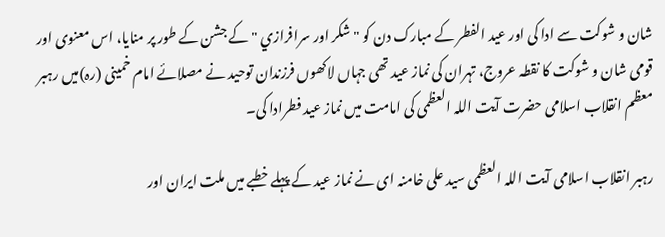شان و شوکت سے ادا کی اور عید الفطر کے مبارک دن کو " شکر اور سرافرازي " کے جشن کے طور پر منایا، اس معنوی اور قومی شان و شوکت کا نقطہ عروج، تہران کی نماز عید تھی جہاں لاکھوں فرزندان توحید نے مصلائے امام خمینی (رہ)میں رہبر معظم انقلاب اسلامی حضرت آیت اللہ العظمی کی امامت میں نماز عید فطرادا کی۔

رہبر انقلاب اسلامی آیت اللہ العظمی سید علی خامنہ ای نے نماز عید کے پہلے خطبے میں ملت ایران اور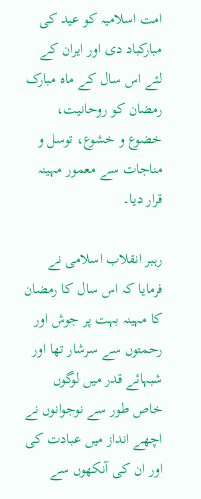امت اسلامیہ کو عید کی مبارکباد دی اور ایران کے لئے اس سال کے ماہ مبارک رمضان کو روحانیت، خضوع و خشوع، توسل و مناجات سے معمور مہینہ قرار دیا۔

رہبر انقلاب اسلامی نے فرمایا کہ اس سال کا رمضان کا مہینہ بہت پر جوش اور رحمتوں سے سرشار تھا اور شبہائے قدر میں لوگوں خاص طور سے نوجوانوں نے اچھے انداز میں عبادت کی اور ان کی آنکھوں سے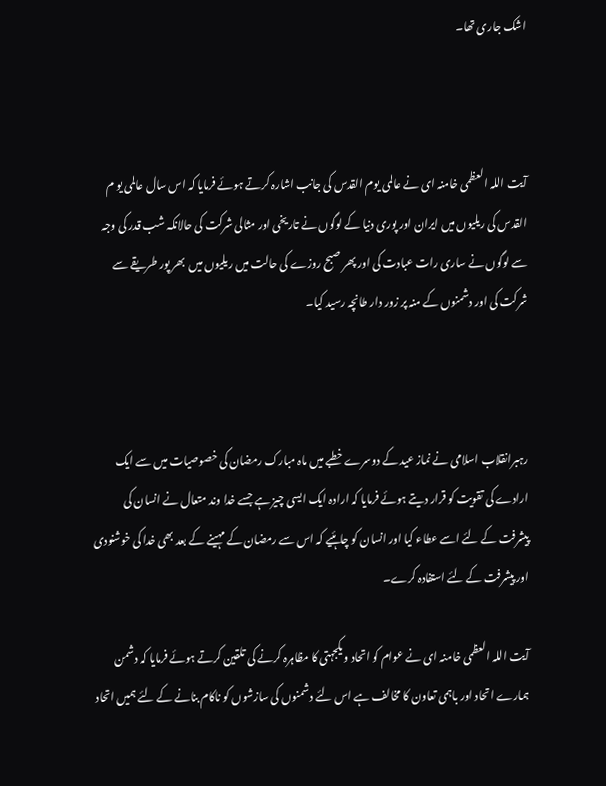اشک جاری تھا۔



آیت اللہ العظمی خامنہ ای نے عالمی یوم القدس کی جانب اشارہ کرتے ہوئے فرمایا کہ اس سال عالمی یو م القدس کی ریلیوں میں ایران اور پوری دنیا کے لوگوں نے تاریخی اور مثالی شرکت کی حالانکہ شب قدر کی وجہ سے لوگوں نے ساری رات عبادت کی اور پھر صبح روزے کی حالت میں ریلیوں میں  بھر پور طریقے سے شرکت کی اور دشمنوں کے منہ پر زور دار طانچہ رسید کیا۔



رہبرانقلاب اسلامی نے نماز عید کے دوسرے خطبے میں ماہ مبارک رمضان کی خصوصیات میں سے ایک ارادے کی تقویت کو قرار دیتے ہوئے فرمایا کہ ارادہ ایک ایسی چیز ہے جسے خدا وند متعال نے انسان کی پیشرفت کے لئے اسے عطاء کیا اور انسان کو چاہئیے کہ اس سے رمضان کے مہینے کے بعد بھی خدا کی خوشنودی اور پیشرفت کے لئے استفادہ کرے۔

آیت اللہ العظمی خامنہ ای نے عوام کو اتحاد و یکجہتی کا مظاہرہ کرنے کی تلقین کرتے ہوئے فرمایا کہ دشمن ہمارے اتحاد اور باہمی تعاون کا مخالف ہے اس لئے دشمنوں کی سازشوں کو ناکام بنانے کے لئے ہمیں اتحاد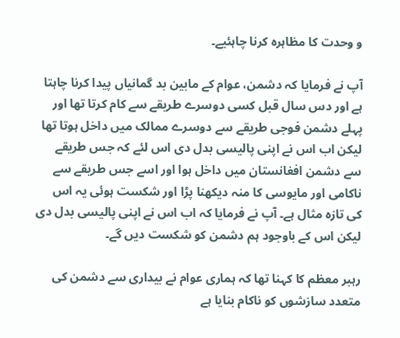و وحدت کا مظاہرہ کرنا چاہئیے۔

آپ نے فرمایا کہ دشمن، عوام کے مابین بد گمانیاں پیدا کرنا چاہتا ہے اور دس سال قبل کسی دوسرے طریقے سے کام کرتا تھا اور پہلے دشمن فوجی طریقے سے دوسرے ممالک میں داخل ہوتا تھا لیکن اب اس نے اپنی پالیسی بدل دی اس لئے کہ جس طریقے سے دشمن افغانستان میں داخل ہوا اور اسے جس طریقے سے ناکامی اور مایوسی کا منہ دیکھنا پڑا اور شکست ہوئی یہ اس کی تازہ مثال ہے۔ آپ نے فرمایا کہ اب اس نے اپنی پالیسی بدل دی لیکن اس کے باوجود ہم دشمن کو شکست دیں گے۔

رہبر معظم کا کہنا تھا کہ ہماری عوام نے بیداری سے دشمن کی متعدد سازشوں کو ناکام بنایا ہے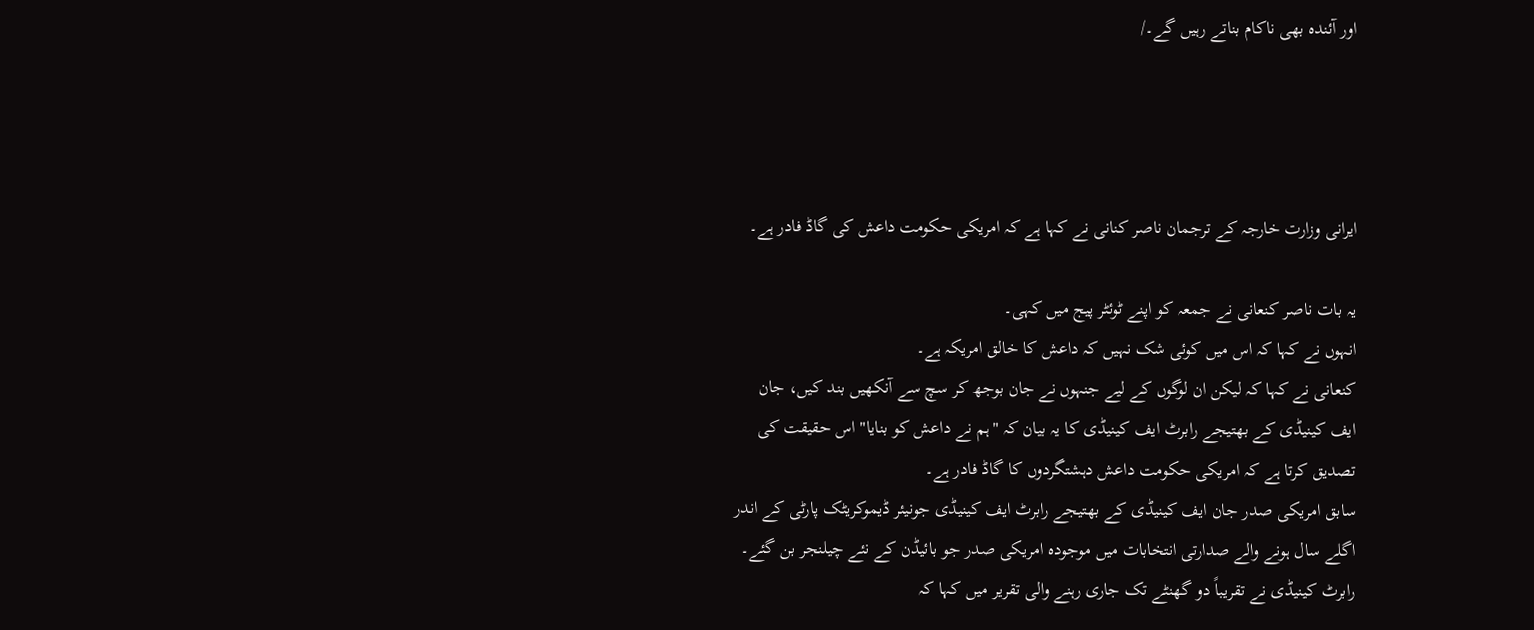اور آئندہ بھی ناکام بناتے رہیں گے۔/




ایرانی وزارت خارجہ کے ترجمان ناصر کنانی نے کہا ہے کہ امریکی حکومت داعش کی گاڈ فادر ہے۔

یہ بات ناصر کنعانی نے جمعہ کو اپنے ٹوئٹر پیج میں کہی۔
انہوں نے کہا کہ اس میں کوئی شک نہیں کہ داعش کا خالق امریکہ ہے۔
کنعانی نے کہا کہ لیکن ان لوگوں کے لیے جنہوں نے جان بوجھ کر سچ سے آنکھیں بند کیں، جان ایف کینیڈی کے بھتیجے رابرٹ ایف کینیڈی کا یہ بیان کہ "ہم نے داعش کو بنایا" اس حقیقت کی تصدیق کرتا ہے کہ امریکی حکومت داعش دہشتگردوں کا گاڈ فادر ہے۔
سابق امریکی صدر جان ایف کینیڈی کے بھتیجے رابرٹ ایف کینیڈی جونیئر ڈیموکریٹک پارٹی کے اندر اگلے سال ہونے والے صدارتی انتخابات میں موجودہ امریکی صدر جو بائیڈن کے نئے چیلنجر بن گئے۔
رابرٹ کینیڈی نے تقریباً دو گھنٹے تک جاری رہنے والی تقریر میں کہا کہ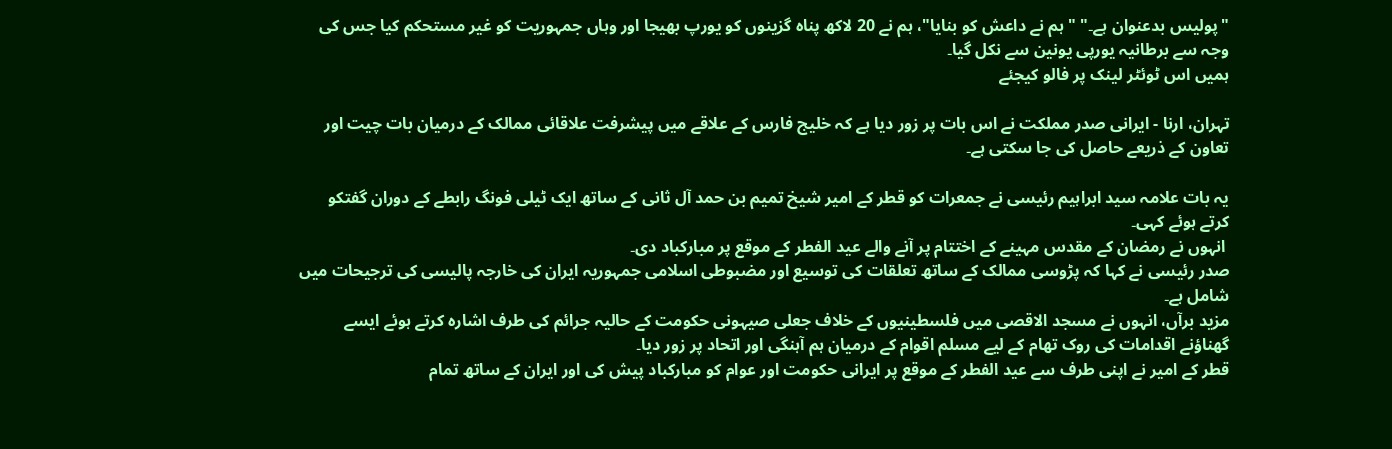"پولیس بدعنوان ہے۔" "ہم نے داعش کو بنایا"، ہم نے 20 لاکھ پناہ گزینوں کو یورپ بھیجا اور وہاں جمہوریت کو غیر مستحکم کیا جس کی وجہ سے برطانیہ یورپی یونین سے نکل گیا۔
ہمیں اس ٹوئٹر لینک پر فالو کیجئے

تہران، ارنا - ایرانی صدر مملکت نے اس بات پر زور دیا ہے کہ خلیج فارس کے علاقے میں پیشرفت علاقائی ممالک کے درمیان بات چیت اور تعاون کے ذریعے حاصل کی جا سکتی ہے۔

یہ بات علامہ سید ابراہیم رئیسی نے جمعرات کو قطر کے امیر شیخ تمیم بن حمد آل ثانی کے ساتھ ایک ٹیلی فونگ رابطے کے دوران گفتکو کرتے ہوئے کہی۔
 انہوں نے رمضان کے مقدس مہینے کے اختتام پر آنے والے عید الفطر کے موقع پر مبارکباد دی۔
صدر رئیسی نے کہا کہ پڑوسی ممالک کے ساتھ تعلقات کی توسیع اور مضبوطی اسلامی جمہوریہ ایران کی خارجہ پالیسی کی ترجیحات میں شامل ہے۔
مزید برآں، انہوں نے مسجد الاقصی میں فلسطینیوں کے خلاف جعلی صیہونی حکومت کے حالیہ جرائم کی طرف اشارہ کرتے ہوئے ایسے گھناؤنے اقدامات کی روک تھام کے لیے مسلم اقوام کے درمیان ہم آہنگی اور اتحاد پر زور دیا۔
قطر کے امیر نے اپنی طرف سے عید الفطر کے موقع پر ایرانی حکومت اور عوام کو مبارکباد پیش کی اور ایران کے ساتھ تمام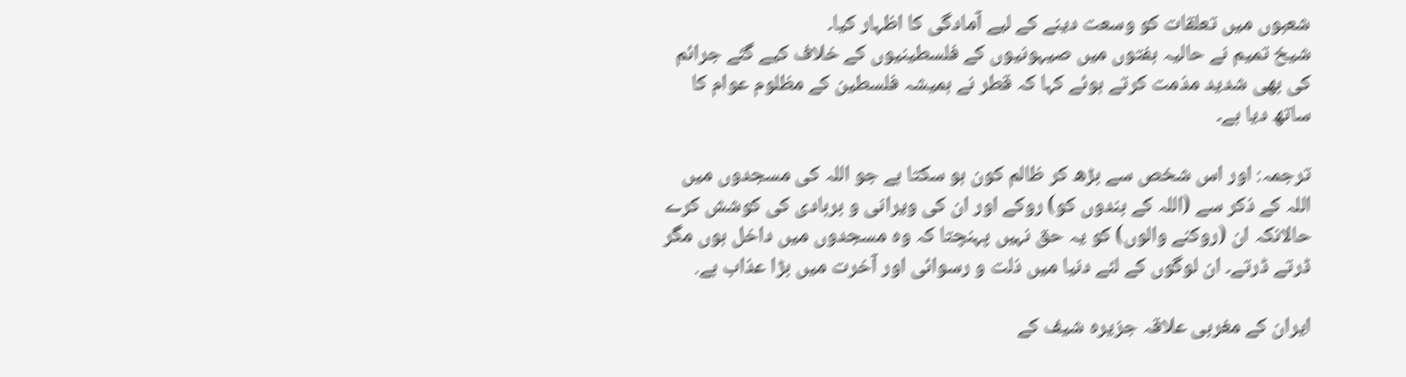شعبوں میں تعلقات کو وسعت دینے کے لیے آمادگی کا اظہار کیا۔
شیخ تمیم نے حالیہ ہفتوں میں صیہونیوں کے فلسطینیوں کے خلاف کیے گئے جرائم کی بھی شدید مذمت کرتے ہوئے کہا کہ قطر نے ہمیشہ فلسطین کے مظلوم عوام کا ساتھ دیا ہے۔

ترجمہ: اور اس شخص سے بڑھ کر ظالم کون ہو سکتا ہے جو اللہ کی مسجدوں میں اللہ کے ذکر سے (اللہ کے بندوں کو) روکے اور ان کی ویرانی و بربادی کی کوشش کرے حالانکہ ان (روکنے والوں) کو یہ حق نہیں پہنچتا کہ وہ مسجدوں میں داخل ہوں مگر ڈرتے ڈرتے۔ ان لوگوں کے لئے دنیا میں ذلت و رسوائی اور آخرت میں بڑا عذاب ہے.

ایران کے مغربی علاقہ جزیرہ شیف کے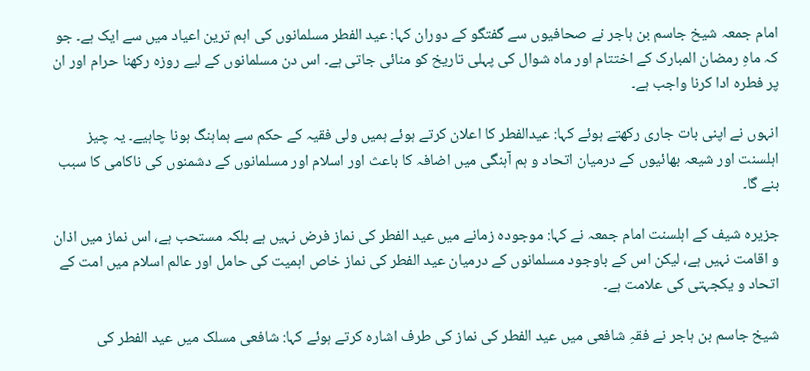امام جمعہ شیخ جاسم بن ہاجر نے صحافیوں سے گفتگو کے دوران کہا: عید الفطر مسلمانوں کی اہم ترین اعیاد میں سے ایک ہے۔ جو کہ ماہِ رمضان المبارک کے اختتام اور ماہ شوال کی پہلی تاریخ کو منائی جاتی ہے۔ اس دن مسلمانوں کے لیے روزہ رکھنا حرام اور ان پر فطرہ ادا کرنا واجب ہے۔

انہوں نے اپنی بات جاری رکھتے ہوئے کہا: عیدالفطر کا اعلان کرتے ہوئے ہمیں ولی فقیہ کے حکم سے ہماہنگ ہونا چاہیے۔ یہ چیز اہلسنت اور شیعہ بھائیوں کے درمیان اتحاد و ہم آہنگی میں اضافہ کا باعث اور اسلام اور مسلمانوں کے دشمنوں کی ناکامی کا سبب بنے گا۔

جزیرہ شیف کے اہلسنت امام جمعہ نے کہا: موجودہ زمانے میں عید الفطر کی نماز فرض نہیں ہے بلکہ مستحب ہے، اس نماز میں اذان و اقامت نہیں ہے، لیکن اس کے باوجود مسلمانوں کے درمیان عید الفطر کی نماز خاص اہمیت کی حامل اور عالم اسلام میں امت کے اتحاد و یکجہتی کی علامت ہے۔

شیخ جاسم بن ہاجر نے فقہِ شافعی میں عید الفطر کی نماز کی طرف اشارہ کرتے ہوئے کہا: شافعی مسلک میں عید الفطر کی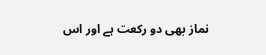نماز بھی دو رکعت ہے اور اس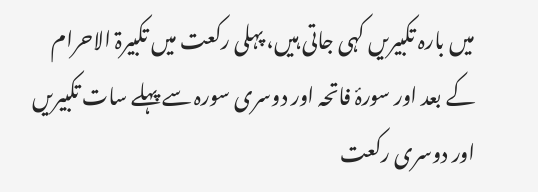میں بارہ تکبیریں کہی جاتی ہیں، پہلی رکعت میں تکبیرۃ الاحرام کے بعد اور سورۂ فاتحہ اور دوسری سورہ سے پہلے سات تکبیریں اور دوسری رکعت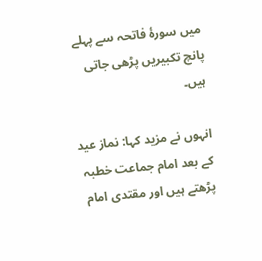میں سورۂ فاتحہ سے پہلے پانچ تکبیریں پڑھی جاتی ہیں۔

انہوں نے مزید کہا: نماز عید کے بعد امام جماعت خطبہ پڑھتے ہیں اور مقتدی امام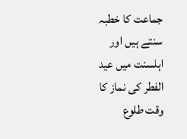جماعت کا خطبہ سنتے ہیں اور اہلسنت میں عید الفطر کی نماز کا وقت طلوع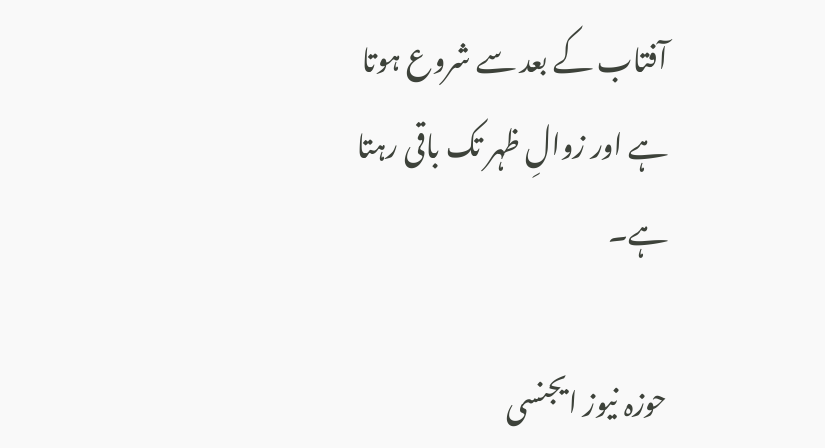آفتاب کے بعد سے شروع ہوتا ہے اور زوالِ ظہر تک باقی رہتا ہے۔

حوزہ نیوز ایجنسی